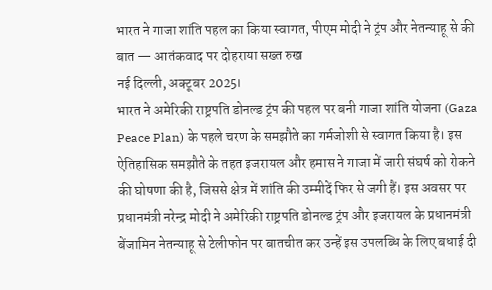भारत ने गाजा शांति पहल का किया स्वागत, पीएम मोदी ने ट्रंप और नेतन्याहू से की बात — आतंकवाद पर दोहराया सख्त रुख
नई दिल्ली, अक्टूबर 2025।
भारत ने अमेरिकी राष्ट्रपति डोनल्ड ट्रंप की पहल पर बनी गाजा शांति योजना (Gaza Peace Plan) के पहले चरण के समझौते का गर्मजोशी से स्वागत किया है। इस ऐतिहासिक समझौते के तहत इजरायल और हमास ने गाजा में जारी संघर्ष को रोकने की घोषणा की है, जिससे क्षेत्र में शांति की उम्मीदें फिर से जगी हैं। इस अवसर पर प्रधानमंत्री नरेन्द्र मोदी ने अमेरिकी राष्ट्रपति डोनल्ड ट्रंप और इजरायल के प्रधानमंत्री बेंजामिन नेतन्याहू से टेलीफोन पर बातचीत कर उन्हें इस उपलब्धि के लिए बधाई दी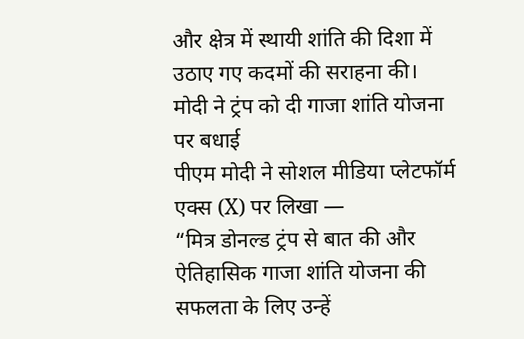और क्षेत्र में स्थायी शांति की दिशा में उठाए गए कदमों की सराहना की।
मोदी ने ट्रंप को दी गाजा शांति योजना पर बधाई
पीएम मोदी ने सोशल मीडिया प्लेटफॉर्म एक्स (X) पर लिखा —
“मित्र डोनल्ड ट्रंप से बात की और ऐतिहासिक गाजा शांति योजना की सफलता के लिए उन्हें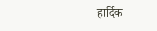हार्दिक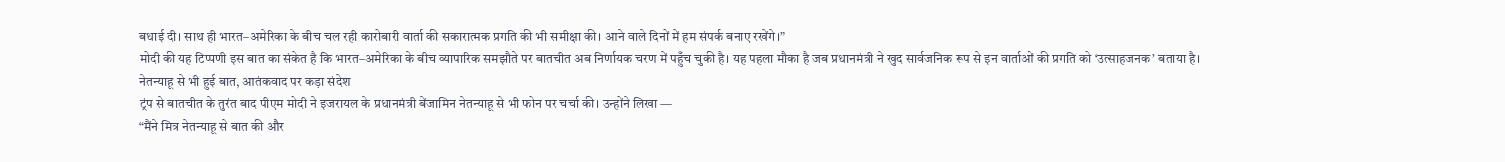बधाई दी। साथ ही भारत–अमेरिका के बीच चल रही कारोबारी वार्ता की सकारात्मक प्रगति की भी समीक्षा की। आने वाले दिनों में हम संपर्क बनाए रखेंगे।”
मोदी की यह टिप्पणी इस बात का संकेत है कि भारत–अमेरिका के बीच व्यापारिक समझौते पर बातचीत अब निर्णायक चरण में पहुँच चुकी है। यह पहला मौका है जब प्रधानमंत्री ने खुद सार्वजनिक रूप से इन वार्ताओं की प्रगति को ‘उत्साहजनक’ बताया है।
नेतन्याहू से भी हुई बात, आतंकवाद पर कड़ा संदेश
ट्रंप से बातचीत के तुरंत बाद पीएम मोदी ने इजरायल के प्रधानमंत्री बेंजामिन नेतन्याहू से भी फोन पर चर्चा की। उन्होंने लिखा —
“मैंने मित्र नेतन्याहू से बात की और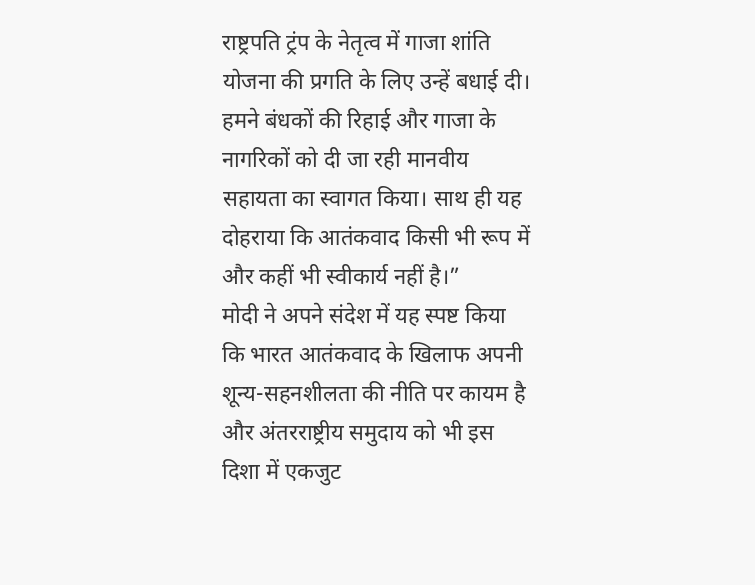राष्ट्रपति ट्रंप के नेतृत्व में गाजा शांति योजना की प्रगति के लिए उन्हें बधाई दी। हमने बंधकों की रिहाई और गाजा के नागरिकों को दी जा रही मानवीय सहायता का स्वागत किया। साथ ही यह दोहराया कि आतंकवाद किसी भी रूप में और कहीं भी स्वीकार्य नहीं है।”
मोदी ने अपने संदेश में यह स्पष्ट किया कि भारत आतंकवाद के खिलाफ अपनी शून्य-सहनशीलता की नीति पर कायम है और अंतरराष्ट्रीय समुदाय को भी इस दिशा में एकजुट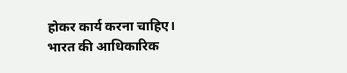होकर कार्य करना चाहिए।
भारत की आधिकारिक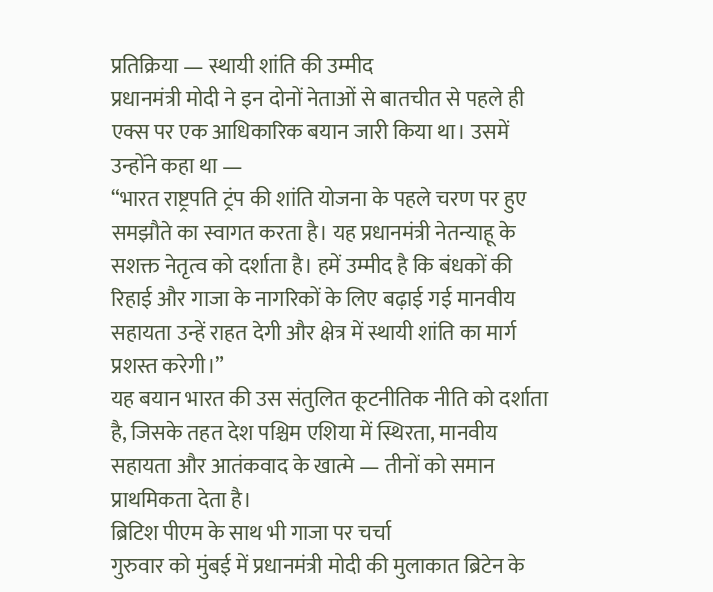प्रतिक्रिया — स्थायी शांति की उम्मीद
प्रधानमंत्री मोदी ने इन दोनों नेताओं से बातचीत से पहले ही एक्स पर एक आधिकारिक बयान जारी किया था। उसमें उन्होंने कहा था —
“भारत राष्ट्रपति ट्रंप की शांति योजना के पहले चरण पर हुए समझौते का स्वागत करता है। यह प्रधानमंत्री नेतन्याहू के सशक्त नेतृत्व को दर्शाता है। हमें उम्मीद है कि बंधकों की रिहाई और गाजा के नागरिकों के लिए बढ़ाई गई मानवीय सहायता उन्हें राहत देगी और क्षेत्र में स्थायी शांति का मार्ग प्रशस्त करेगी।”
यह बयान भारत की उस संतुलित कूटनीतिक नीति को दर्शाता है, जिसके तहत देश पश्चिम एशिया में स्थिरता, मानवीय सहायता और आतंकवाद के खात्मे — तीनों को समान प्राथमिकता देता है।
ब्रिटिश पीएम के साथ भी गाजा पर चर्चा
गुरुवार को मुंबई में प्रधानमंत्री मोदी की मुलाकात ब्रिटेन के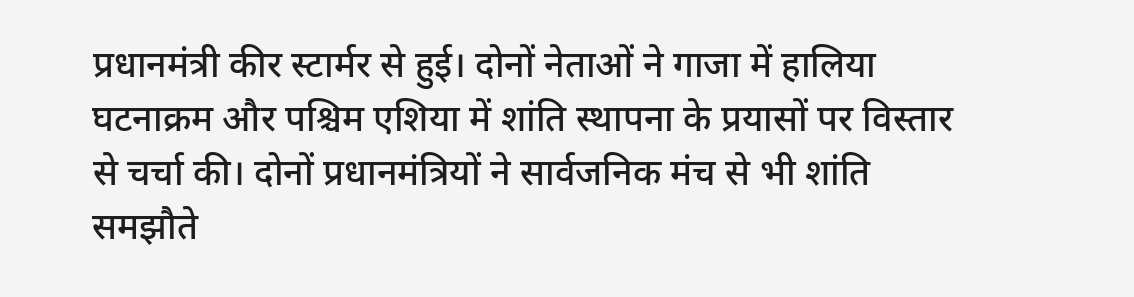प्रधानमंत्री कीर स्टार्मर से हुई। दोनों नेताओं ने गाजा में हालिया घटनाक्रम और पश्चिम एशिया में शांति स्थापना के प्रयासों पर विस्तार से चर्चा की। दोनों प्रधानमंत्रियों ने सार्वजनिक मंच से भी शांति समझौते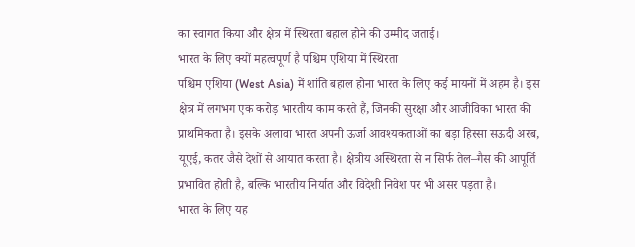का स्वागत किया और क्षेत्र में स्थिरता बहाल होने की उम्मीद जताई।
भारत के लिए क्यों महत्वपूर्ण है पश्चिम एशिया में स्थिरता
पश्चिम एशिया (West Asia) में शांति बहाल होना भारत के लिए कई मायनों में अहम है। इस क्षेत्र में लगभग एक करोड़ भारतीय काम करते हैं, जिनकी सुरक्षा और आजीविका भारत की प्राथमिकता है। इसके अलावा भारत अपनी ऊर्जा आवश्यकताओं का बड़ा हिस्सा सऊदी अरब, यूएई, कतर जैसे देशों से आयात करता है। क्षेत्रीय अस्थिरता से न सिर्फ तेल–गैस की आपूर्ति प्रभावित होती है, बल्कि भारतीय निर्यात और विदेशी निवेश पर भी असर पड़ता है।
भारत के लिए यह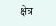क्षेत्र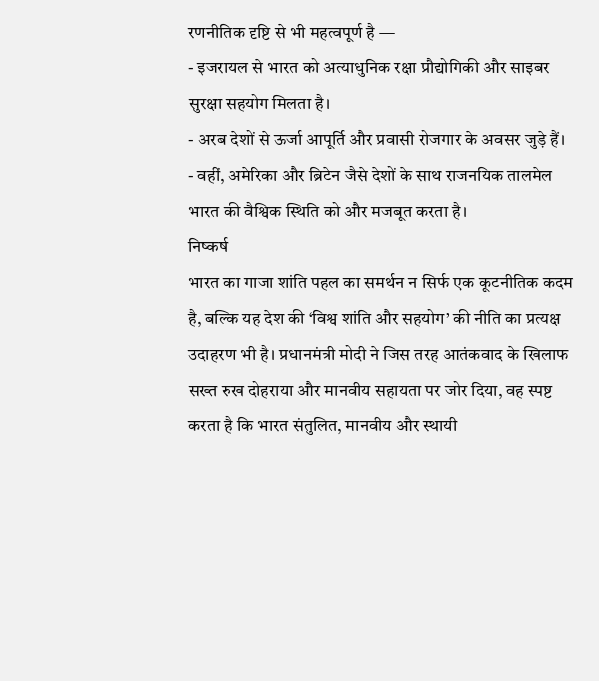रणनीतिक दृष्टि से भी महत्वपूर्ण है —
- इजरायल से भारत को अत्याधुनिक रक्षा प्रौद्योगिकी और साइबर सुरक्षा सहयोग मिलता है।
- अरब देशों से ऊर्जा आपूर्ति और प्रवासी रोजगार के अवसर जुड़े हैं।
- वहीं, अमेरिका और ब्रिटेन जैसे देशों के साथ राजनयिक तालमेल भारत की वैश्विक स्थिति को और मजबूत करता है।
निष्कर्ष
भारत का गाजा शांति पहल का समर्थन न सिर्फ एक कूटनीतिक कदम है, बल्कि यह देश की ‘विश्व शांति और सहयोग’ की नीति का प्रत्यक्ष उदाहरण भी है। प्रधानमंत्री मोदी ने जिस तरह आतंकवाद के खिलाफ सख्त रुख दोहराया और मानवीय सहायता पर जोर दिया, वह स्पष्ट करता है कि भारत संतुलित, मानवीय और स्थायी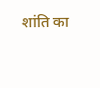शांति का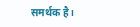समर्थक है।